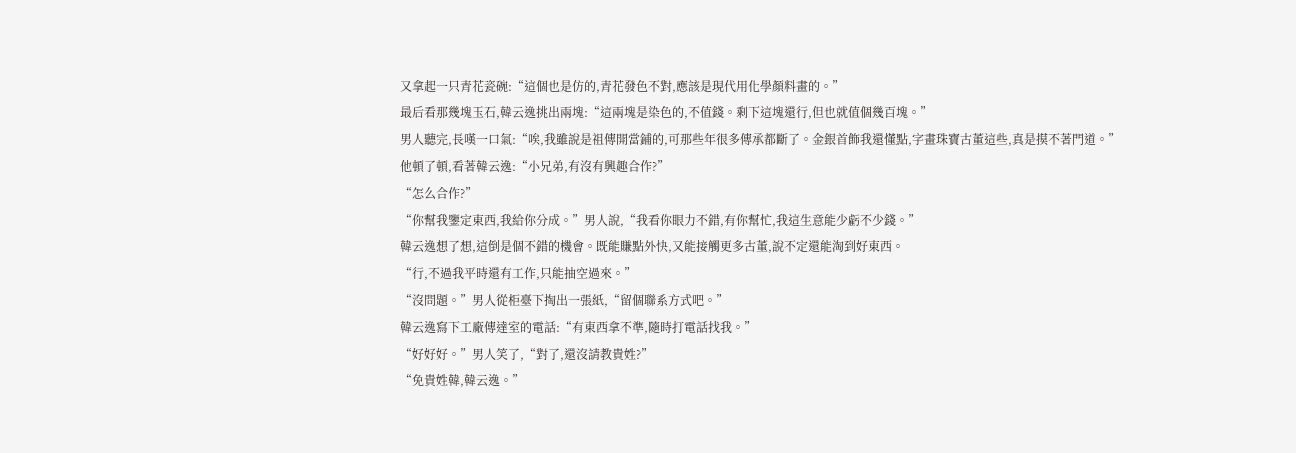又拿起一只青花瓷碗:“這個也是仿的,青花發色不對,應該是現代用化學顏料畫的。”
最后看那幾塊玉石,韓云逸挑出兩塊:“這兩塊是染色的,不值錢。剩下這塊還行,但也就值個幾百塊。”
男人聽完,長嘆一口氣:“唉,我雖說是祖傳開當鋪的,可那些年很多傳承都斷了。金銀首飾我還懂點,字畫珠寶古董這些,真是摸不著門道。”
他頓了頓,看著韓云逸:“小兄弟,有沒有興趣合作?”
“怎么合作?”
“你幫我鑒定東西,我給你分成。”男人說,“我看你眼力不錯,有你幫忙,我這生意能少虧不少錢。”
韓云逸想了想,這倒是個不錯的機會。既能賺點外快,又能接觸更多古董,說不定還能淘到好東西。
“行,不過我平時還有工作,只能抽空過來。”
“沒問題。”男人從柜臺下掏出一張紙,“留個聯系方式吧。”
韓云逸寫下工廠傳達室的電話:“有東西拿不準,隨時打電話找我。”
“好好好。”男人笑了,“對了,還沒請教貴姓?”
“免貴姓韓,韓云逸。”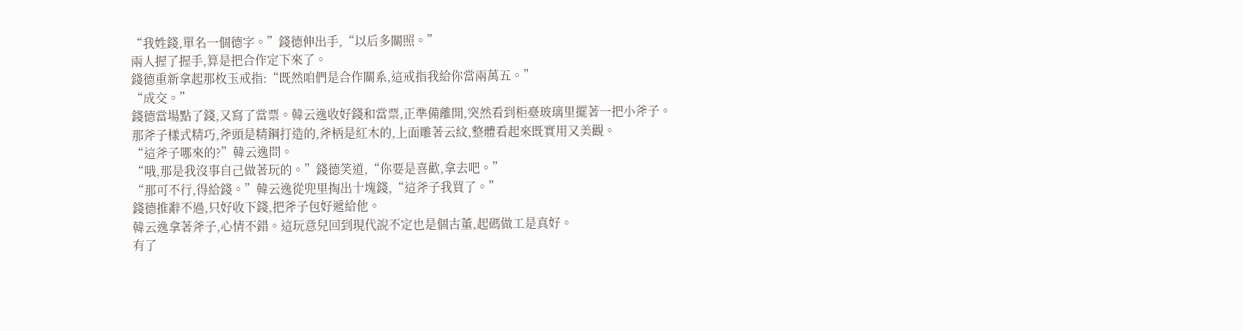“我姓錢,單名一個德字。”錢德伸出手,“以后多關照。”
兩人握了握手,算是把合作定下來了。
錢德重新拿起那枚玉戒指:“既然咱們是合作關系,這戒指我給你當兩萬五。”
“成交。”
錢德當場點了錢,又寫了當票。韓云逸收好錢和當票,正準備離開,突然看到柜臺玻璃里擺著一把小斧子。
那斧子樣式精巧,斧頭是精鋼打造的,斧柄是紅木的,上面雕著云紋,整體看起來既實用又美觀。
“這斧子哪來的?”韓云逸問。
“哦,那是我沒事自己做著玩的。”錢德笑道,“你要是喜歡,拿去吧。”
“那可不行,得給錢。”韓云逸從兜里掏出十塊錢,“這斧子我買了。”
錢德推辭不過,只好收下錢,把斧子包好遞給他。
韓云逸拿著斧子,心情不錯。這玩意兒回到現代說不定也是個古董,起碼做工是真好。
有了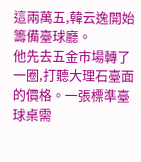這兩萬五,韓云逸開始籌備臺球廳。
他先去五金市場轉了一圈,打聽大理石臺面的價格。一張標準臺球桌需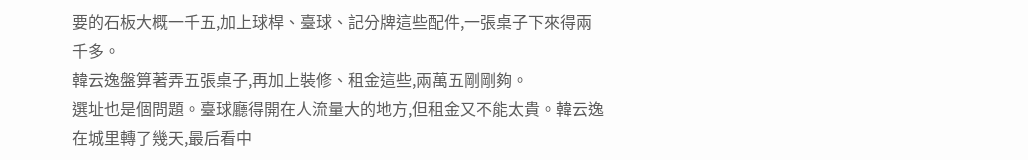要的石板大概一千五,加上球桿、臺球、記分牌這些配件,一張桌子下來得兩千多。
韓云逸盤算著弄五張桌子,再加上裝修、租金這些,兩萬五剛剛夠。
選址也是個問題。臺球廳得開在人流量大的地方,但租金又不能太貴。韓云逸在城里轉了幾天,最后看中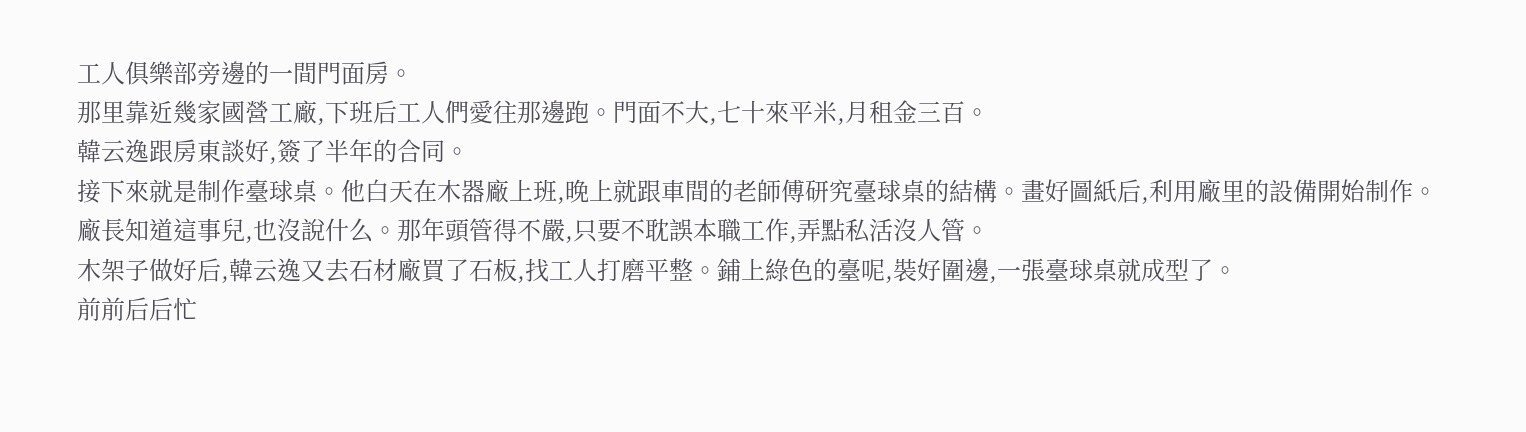工人俱樂部旁邊的一間門面房。
那里靠近幾家國營工廠,下班后工人們愛往那邊跑。門面不大,七十來平米,月租金三百。
韓云逸跟房東談好,簽了半年的合同。
接下來就是制作臺球桌。他白天在木器廠上班,晚上就跟車間的老師傅研究臺球桌的結構。畫好圖紙后,利用廠里的設備開始制作。
廠長知道這事兒,也沒說什么。那年頭管得不嚴,只要不耽誤本職工作,弄點私活沒人管。
木架子做好后,韓云逸又去石材廠買了石板,找工人打磨平整。鋪上綠色的臺呢,裝好圍邊,一張臺球桌就成型了。
前前后后忙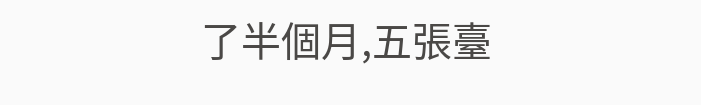了半個月,五張臺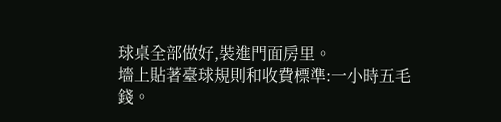球桌全部做好,裝進門面房里。
墻上貼著臺球規則和收費標準:一小時五毛錢。